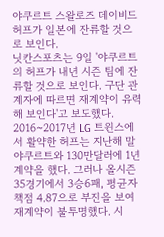야쿠르트 스왈로즈 데이비드 허프가 일본에 잔류할 것으로 보인다.
닛칸스포츠는 9일 '야쿠르트의 허프가 내년 시즌 팀에 잔류할 것으로 보인다. 구단 관계자에 따르면 재계약이 유력해 보인다'고 보도했다.
2016~2017년 LG 트윈스에서 활약한 허프는 지난해 말 야쿠르트와 130만달러에 1년 계약을 했다. 그러나 올시즌 35경기에서 3승6패, 평균자책점 4.87으로 부진을 보여 재계약이 불투명했다. 시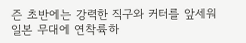즌 초반에는 강력한 직구와 커터를 앞세워 일본 무대에 연착륙하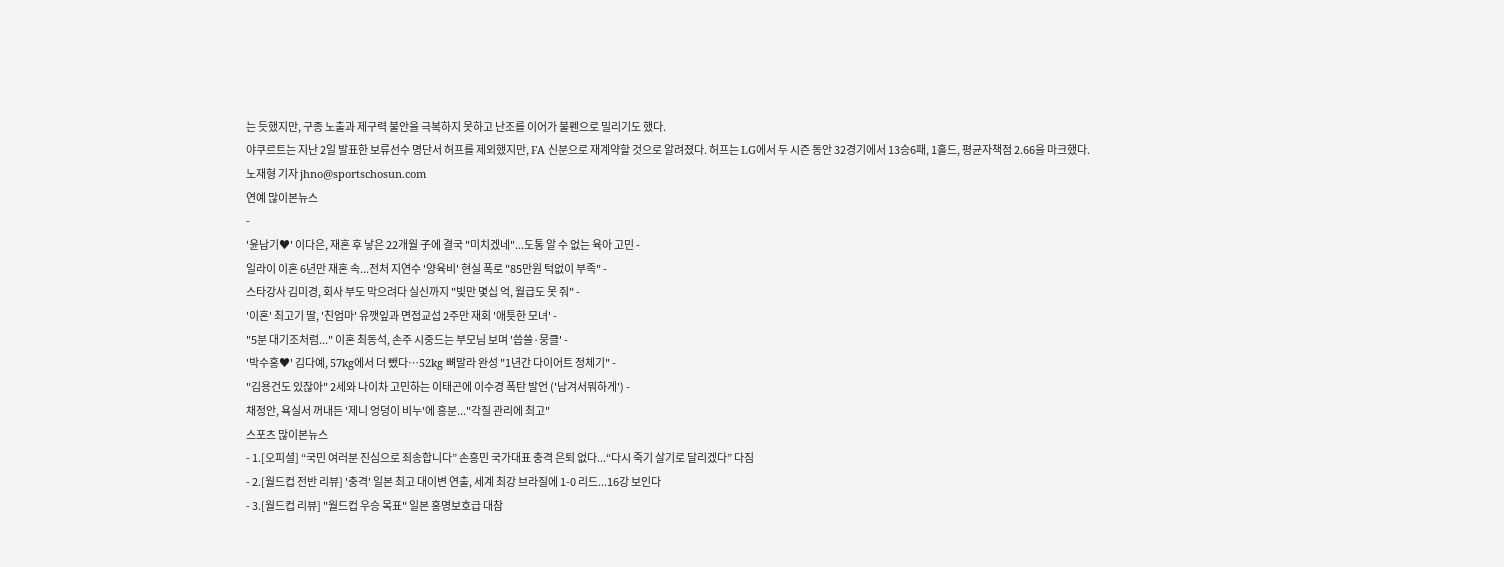는 듯했지만, 구종 노출과 제구력 불안을 극복하지 못하고 난조를 이어가 불펜으로 밀리기도 했다.
야쿠르트는 지난 2일 발표한 보류선수 명단서 허프를 제외했지만, FA 신분으로 재계약할 것으로 알려졌다. 허프는 LG에서 두 시즌 동안 32경기에서 13승6패, 1홀드, 평균자책점 2.66을 마크했다.
노재형 기자 jhno@sportschosun.com
연예 많이본뉴스
-
'윤남기♥' 이다은, 재혼 후 낳은 22개월 子에 결국 "미치겠네"...도통 알 수 없는 육아 고민 -
일라이 이혼 6년만 재혼 속...전처 지연수 '양육비' 현실 폭로 "85만원 턱없이 부족" -
스타강사 김미경, 회사 부도 막으려다 실신까지 "빚만 몇십 억, 월급도 못 줘" -
'이혼' 최고기 딸, '친엄마' 유깻잎과 면접교섭 2주만 재회 '애틋한 모녀' -
"5분 대기조처럼..." 이혼 최동석, 손주 시중드는 부모님 보며 '씁쓸·뭉클' -
'박수홍♥' 김다예, 57kg에서 더 뺐다…52kg 뼈말라 완성 "1년간 다이어트 정체기" -
"김용건도 있잖아" 2세와 나이차 고민하는 이태곤에 이수경 폭탄 발언 ('남겨서뭐하게') -
채정안, 욕실서 꺼내든 '제니 엉덩이 비누'에 흥분..."각질 관리에 최고"
스포츠 많이본뉴스
- 1.[오피셜] “국민 여러분 진심으로 죄송합니다” 손흥민 국가대표 충격 은퇴 없다...“다시 죽기 살기로 달리겠다” 다짐
- 2.[월드컵 전반 리뷰] '충격' 일본 최고 대이변 연출, 세계 최강 브라질에 1-0 리드...16강 보인다
- 3.[월드컵 리뷰] "월드컵 우승 목표" 일본 홍명보호급 대참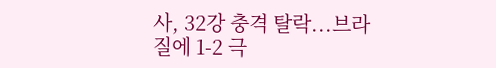사, 32강 충격 탈락...브라질에 1-2 극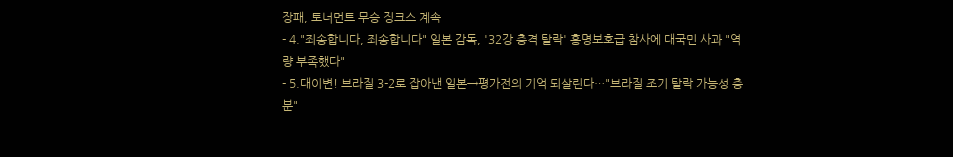장패, 토너먼트 무승 징크스 계속
- 4."죄송합니다, 죄송합니다" 일본 감독, '32강 충격 탈락' 홍명보호급 참사에 대국민 사과 "역량 부족했다"
- 5.대이변! 브라질 3-2로 잡아낸 일본→평가전의 기억 되살린다…"브라질 조기 탈락 가능성 충분"